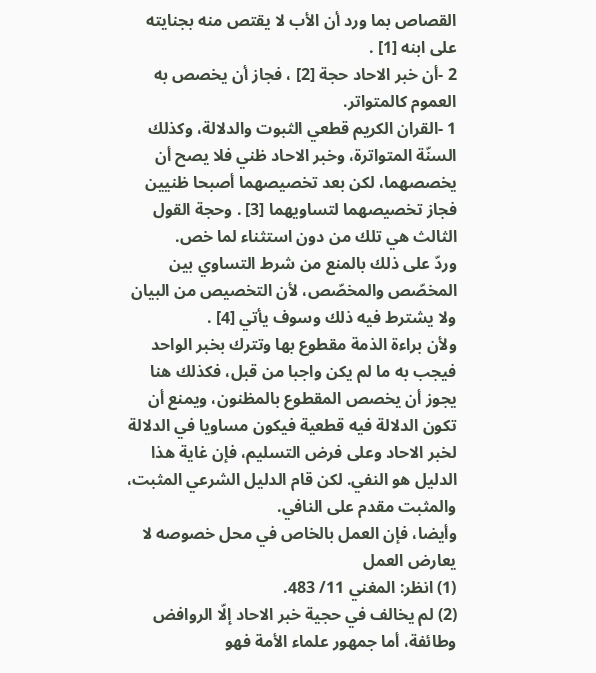القصاص بما ورد أن الأب لا يقتص منه بجنايته على ابنه [1] .
2 -أن خبر الاحاد حجة [2] ، فجاز أن يخصص به العموم كالمتواتر.
1 -القران الكريم قطعي الثبوت والدلالة، وكذلك السنّة المتواترة، وخبر الاحاد ظني فلا يصح أن يخصصهما، لكن بعد تخصيصهما أصبحا ظنيين فجاز تخصيصهما لتساويهما [3] . وحجة القول الثالث هي تلك من دون استثناء لما خص.
وردّ على ذلك بالمنع من شرط التساوي بين المخصّص والمخصّص، لأن التخصيص من البيان ولا يشترط فيه ذلك وسوف يأتي [4] .
ولأن براءة الذمة مقطوع بها وتترك بخبر الواحد فيجب به ما لم يكن واجبا من قبل، فكذلك هنا يجوز أن يخصص المقطوع بالمظنون، ويمنع أن تكون الدلالة فيه قطعية فيكون مساويا في الدلالة لخبر الاحاد وعلى فرض التسليم، فإن غاية هذا الدليل هو النفي. لكن قام الدليل الشرعي المثبت، والمثبت مقدم على النافي.
وأيضا، فإن العمل بالخاص في محل خصوصه لا يعارض العمل
(1) انظر: المغني 11/ 483.
(2) لم يخالف في حجية خبر الاحاد إلّا الروافض وطائفة، أما جمهور علماء الأمة فهو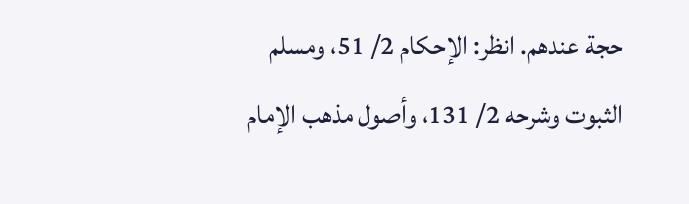حجة عندهم. انظر: الإحكام 2/ 51، ومسلم الثبوت وشرحه 2/ 131، وأصول مذهب الإمام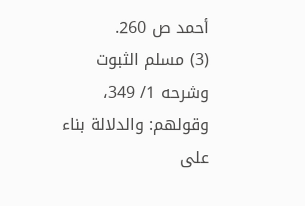أحمد ص 260.
(3) مسلم الثبوت وشرحه 1/ 349، وقولهم: والدلالة بناء على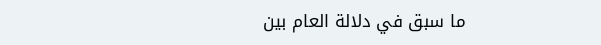ما سبق في دلالة العام بين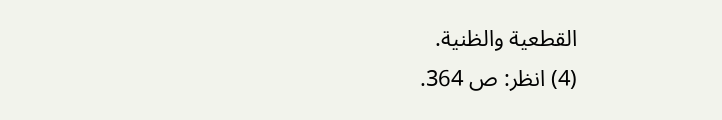القطعية والظنية.
(4) انظر: ص 364.